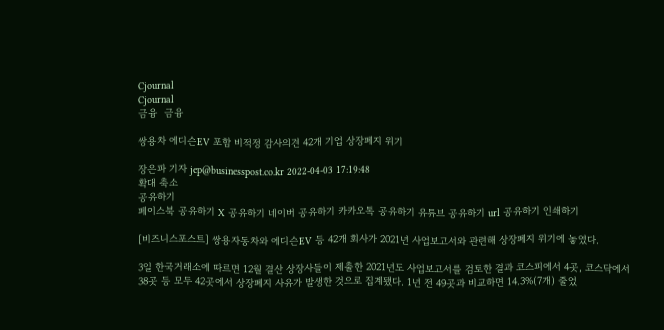Cjournal
Cjournal
금융  금융

쌍용차 에디슨EV 포함 비적정 감사의견 42개 기업 상장폐지 위기

장은파 기자 jep@businesspost.co.kr 2022-04-03 17:19:48
확대 축소
공유하기
페이스북 공유하기 X 공유하기 네이버 공유하기 카카오톡 공유하기 유튜브 공유하기 url 공유하기 인쇄하기

[비즈니스포스트] 쌍용자동차와 에디슨EV 등 42개 회사가 2021년 사업보고서와 관련해 상장폐지 위기에 놓였다.

3일 한국거래소에 따르면 12월 결산 상장사들이 제출한 2021년도 사업보고서를 검토한 결과 코스피에서 4곳, 코스닥에서 38곳 등 모두 42곳에서 상장폐지 사유가 발생한 것으로 집계됐다. 1년 전 49곳과 비교하면 14.3%(7개) 줄었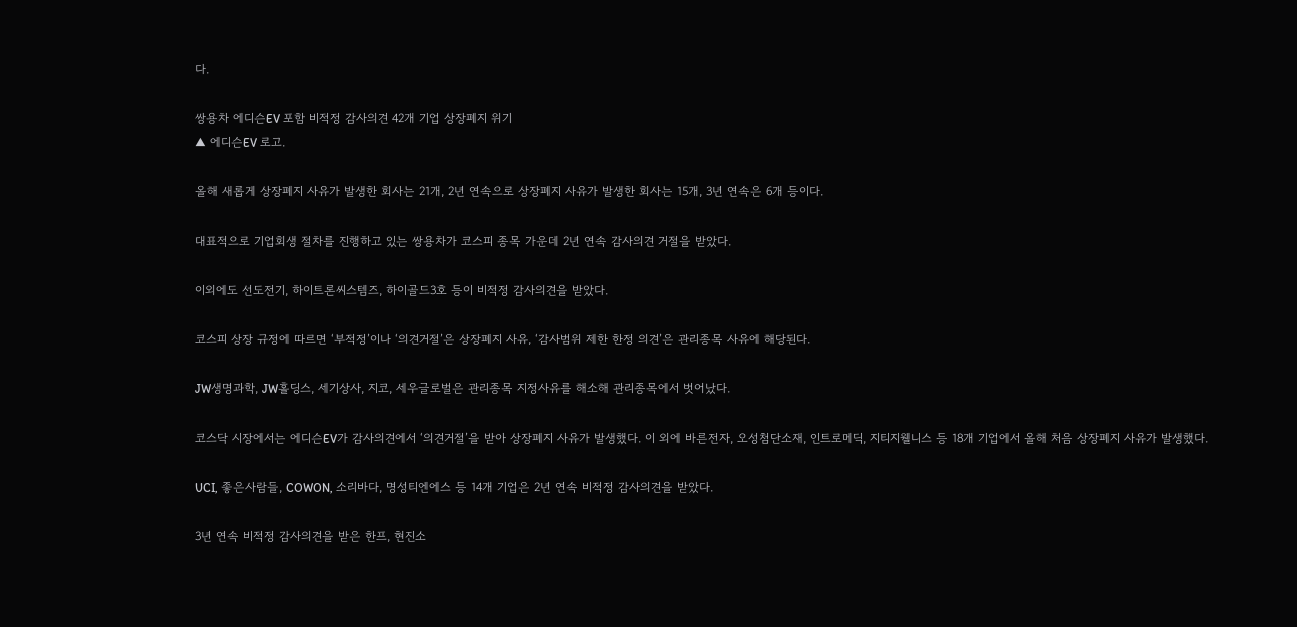다.

쌍용차 에디슨EV 포함 비적정 감사의견 42개 기업 상장폐지 위기
▲ 에디슨EV 로고.

올해 새롭게 상장폐지 사유가 발생한 회사는 21개, 2년 연속으로 상장폐지 사유가 발생한 회사는 15개, 3년 연속은 6개 등이다.

대표적으로 기업회생 절차를 진행하고 있는 쌍용차가 코스피 종목 가운데 2년 연속 감사의견 거절을 받았다.

이외에도 선도전기, 하이트론씨스템즈, 하이골드3호 등이 비적정 감사의견을 받았다.

코스피 상장 규정에 따르면 ‘부적정’이나 ‘의견거절’은 상장폐지 사유, ‘감사범위 제한 한정 의견’은 관리종목 사유에 해당된다.

JW생명과학, JW홀딩스, 세기상사, 지코, 세우글로벌은 관리종목 지정사유를 해소해 관리종목에서 벗어났다.

코스닥 시장에서는 에디슨EV가 감사의견에서 ‘의견거절’을 받아 상장폐지 사유가 발생했다. 이 외에 바른전자, 오성첨단소재, 인트로메딕, 지티지웰니스 등 18개 기업에서 올해 처음 상장폐지 사유가 발생했다.

UCI, 좋은사람들, COWON, 소리바다, 명성티엔에스 등 14개 기업은 2년 연속 비적정 감사의견을 받았다.

3년 연속 비적정 감사의견을 받은 한프, 현진소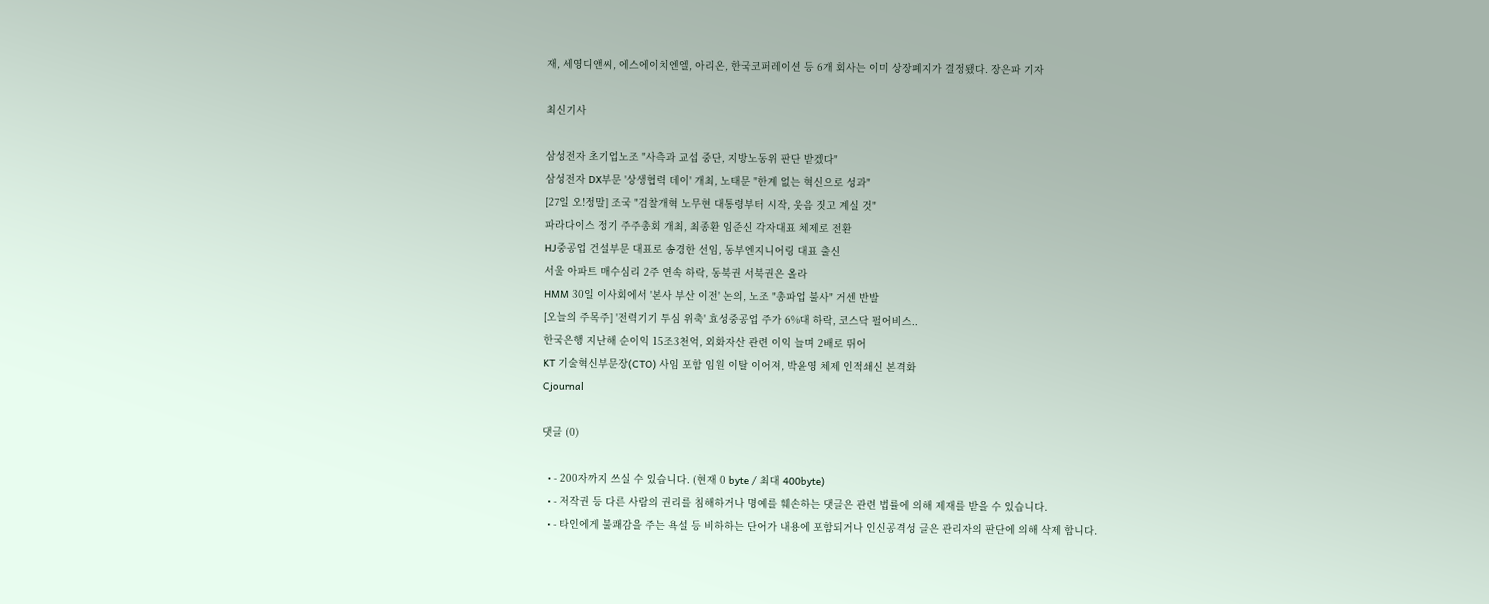재, 세영디앤씨, 에스에이치엔엘, 아리온, 한국코퍼레이션 등 6개 회사는 이미 상장폐지가 결정됐다. 장은파 기자

최신기사

삼성전자 초기업노조 "사측과 교섭 중단, 지방노동위 판단 받겠다"
삼성전자 DX부문 '상생협력 데이' 개최, 노태문 "한계 없는 혁신으로 성과"
[27일 오!정말] 조국 "검찰개혁 노무현 대통령부터 시작, 웃음 짓고 계실 것"
파라다이스 정기 주주총회 개최, 최종환 임준신 각자대표 체제로 전환
HJ중공업 건설부문 대표로 송경한 선임, 동부엔지니어링 대표 출신
서울 아파트 매수심리 2주 연속 하락, 동북권 서북권은 올라
HMM 30일 이사회에서 '본사 부산 이전' 논의, 노조 "총파업 불사" 거센 반발
[오늘의 주목주] '전력기기 투심 위축' 효성중공업 주가 6%대 하락, 코스닥 펄어비스..
한국은행 지난해 순이익 15조3천억, 외화자산 관련 이익 늘며 2배로 뛰어
KT 기술혁신부문장(CTO) 사임 포함 임원 이탈 이어져, 박윤영 체제 인적쇄신 본격화
Cjournal

댓글 (0)

  • - 200자까지 쓰실 수 있습니다. (현재 0 byte / 최대 400byte)
  • - 저작권 등 다른 사람의 권리를 침해하거나 명예를 훼손하는 댓글은 관련 법률에 의해 제재를 받을 수 있습니다.
  • - 타인에게 불쾌감을 주는 욕설 등 비하하는 단어가 내용에 포함되거나 인신공격성 글은 관리자의 판단에 의해 삭제 합니다.